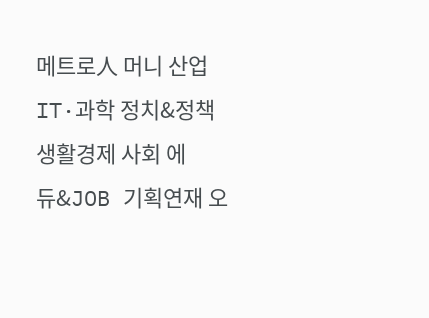메트로人 머니 산업 IT·과학 정치&정책 생활경제 사회 에듀&JOB 기획연재 오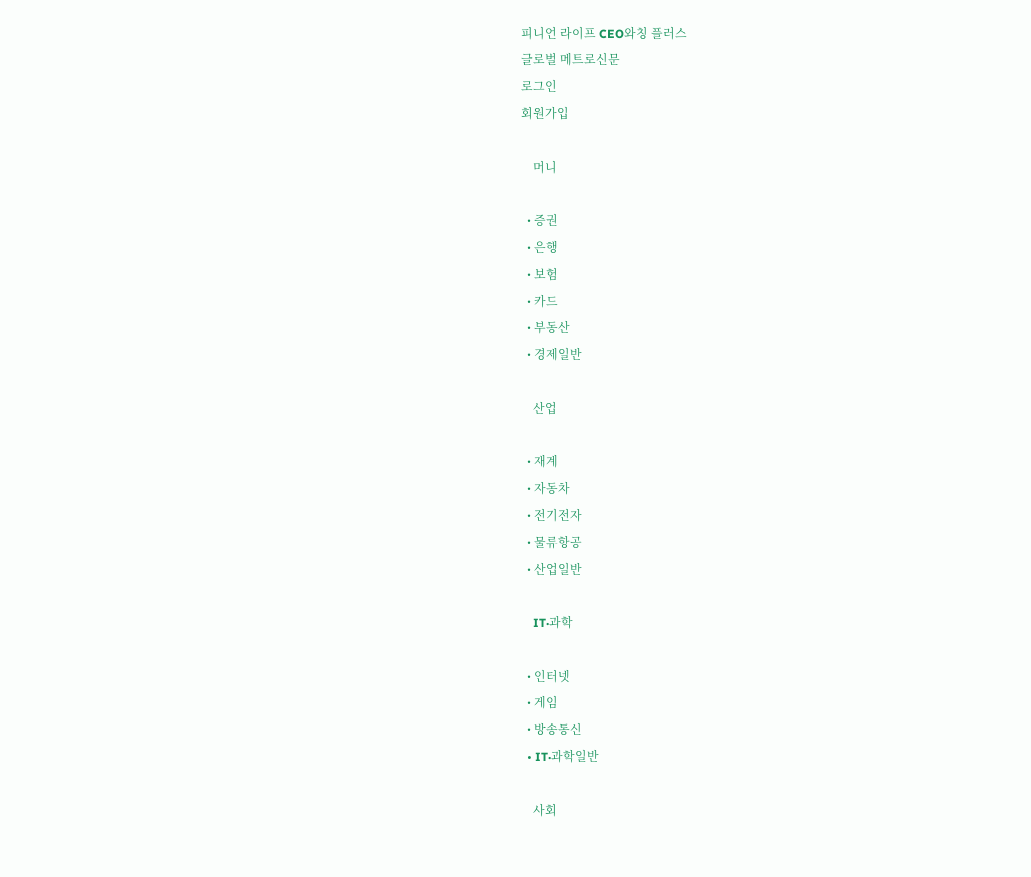피니언 라이프 CEO와칭 플러스
글로벌 메트로신문
로그인
회원가입

    머니

  • 증권
  • 은행
  • 보험
  • 카드
  • 부동산
  • 경제일반

    산업

  • 재계
  • 자동차
  • 전기전자
  • 물류항공
  • 산업일반

    IT·과학

  • 인터넷
  • 게임
  • 방송통신
  • IT·과학일반

    사회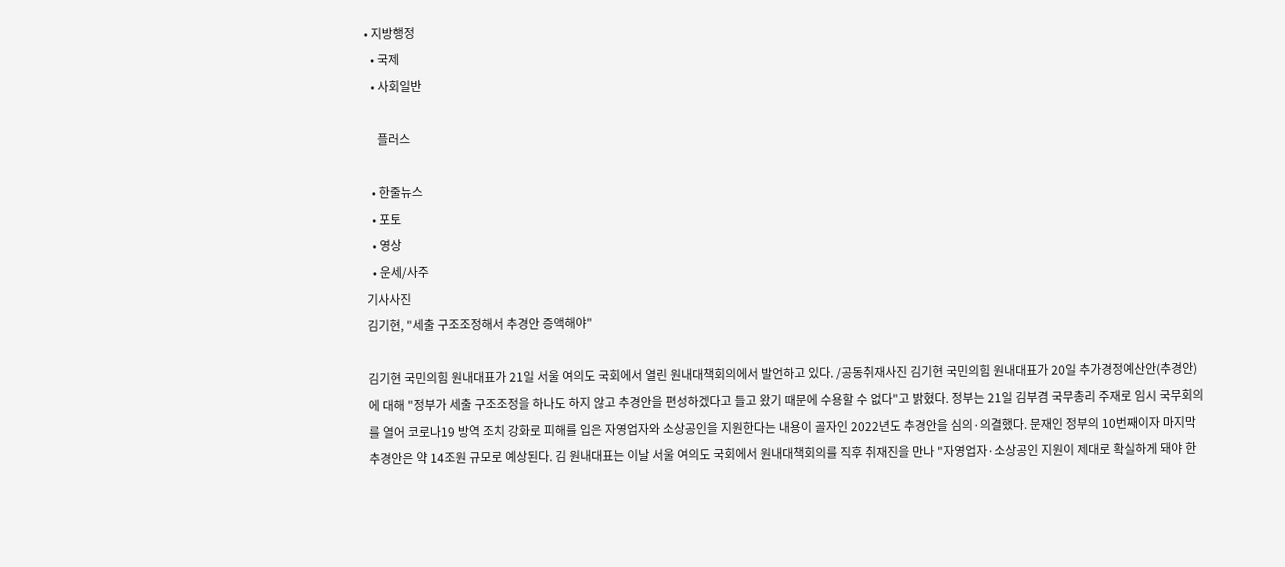• 지방행정
  • 국제
  • 사회일반

    플러스

  • 한줄뉴스
  • 포토
  • 영상
  • 운세/사주
기사사진
김기현, "세출 구조조정해서 추경안 증액해야"

김기현 국민의힘 원내대표가 21일 서울 여의도 국회에서 열린 원내대책회의에서 발언하고 있다. /공동취재사진 김기현 국민의힘 원내대표가 20일 추가경정예산안(추경안)에 대해 "정부가 세출 구조조정을 하나도 하지 않고 추경안을 편성하겠다고 들고 왔기 때문에 수용할 수 없다"고 밝혔다. 정부는 21일 김부겸 국무총리 주재로 임시 국무회의를 열어 코로나19 방역 조치 강화로 피해를 입은 자영업자와 소상공인을 지원한다는 내용이 골자인 2022년도 추경안을 심의·의결했다. 문재인 정부의 10번째이자 마지막 추경안은 약 14조원 규모로 예상된다. 김 원내대표는 이날 서울 여의도 국회에서 원내대책회의를 직후 취재진을 만나 "자영업자·소상공인 지원이 제대로 확실하게 돼야 한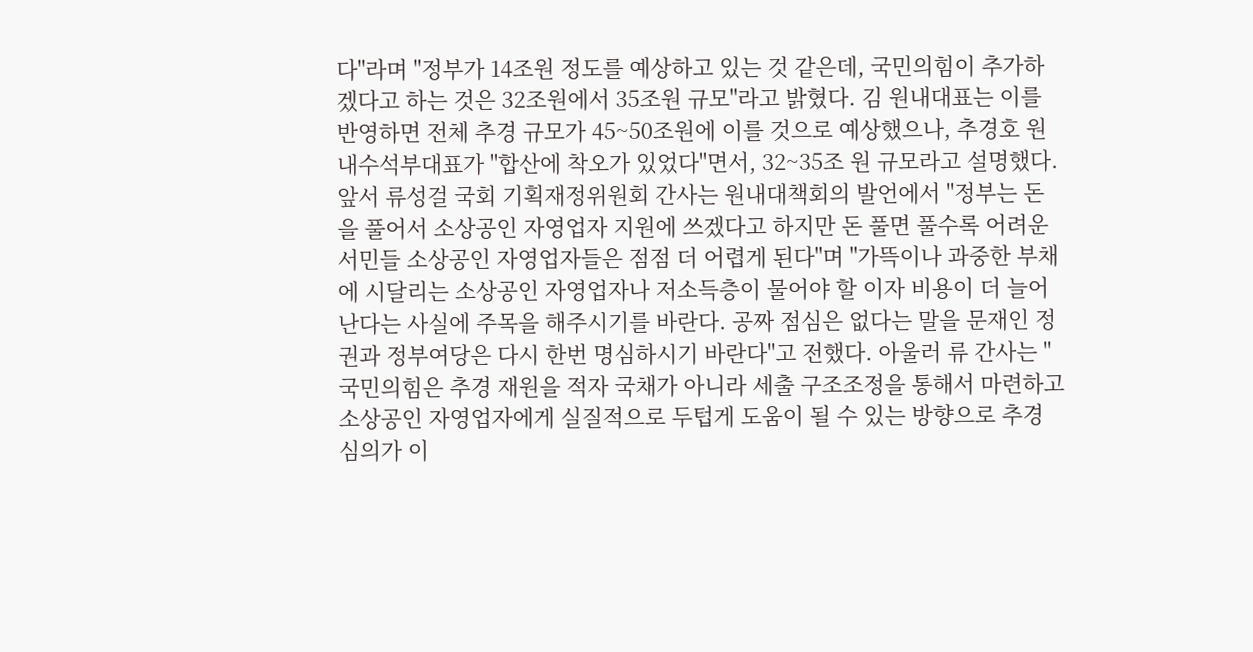다"라며 "정부가 14조원 정도를 예상하고 있는 것 같은데, 국민의힘이 추가하겠다고 하는 것은 32조원에서 35조원 규모"라고 밝혔다. 김 원내대표는 이를 반영하면 전체 추경 규모가 45~50조원에 이를 것으로 예상했으나, 추경호 원내수석부대표가 "합산에 착오가 있었다"면서, 32~35조 원 규모라고 설명했다. 앞서 류성걸 국회 기획재정위원회 간사는 원내대책회의 발언에서 "정부는 돈을 풀어서 소상공인 자영업자 지원에 쓰겠다고 하지만 돈 풀면 풀수록 어려운 서민들 소상공인 자영업자들은 점점 더 어렵게 된다"며 "가뜩이나 과중한 부채에 시달리는 소상공인 자영업자나 저소득층이 물어야 할 이자 비용이 더 늘어난다는 사실에 주목을 해주시기를 바란다. 공짜 점심은 없다는 말을 문재인 정권과 정부여당은 다시 한번 명심하시기 바란다"고 전했다. 아울러 류 간사는 "국민의힘은 추경 재원을 적자 국채가 아니라 세출 구조조정을 통해서 마련하고 소상공인 자영업자에게 실질적으로 두텁게 도움이 될 수 있는 방향으로 추경 심의가 이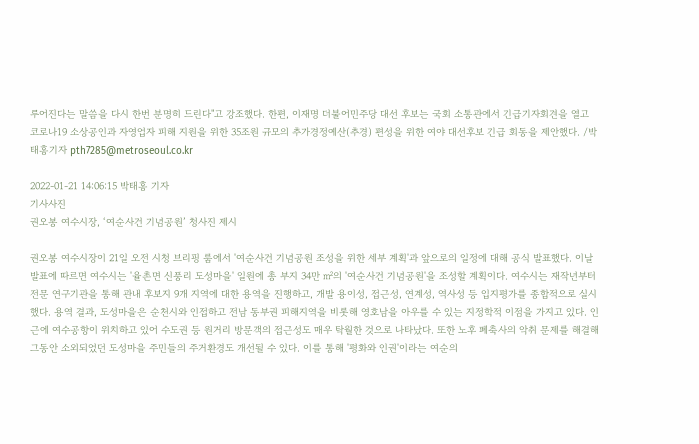루어진다는 말씀을 다시 한번 분명히 드린다"고 강조했다. 한편, 이재명 더불어민주당 대선 후보는 국회 소통관에서 긴급기자회견을 열고 코로나19 소상공인과 자영업자 피해 지원을 위한 35조원 규모의 추가경정예산(추경) 편성을 위한 여야 대선후보 긴급 회동을 제안했다. /박태홍기자 pth7285@metroseoul.co.kr

2022-01-21 14:06:15 박태홍 기자
기사사진
권오봉 여수시장, ‘여순사건 기념공원’ 청사진 제시

권오봉 여수시장이 21일 오전 시청 브리핑 룸에서 '여순사건 기념공원 조성을 위한 세부 계획'과 앞으로의 일정에 대해 공식 발표했다. 이날 발표에 따르면 여수시는 '율촌면 신풍리 도성마을' 일원에 총 부지 34만 ㎡의 '여순사건 기념공원'을 조성할 계획이다. 여수시는 재작년부터 전문 연구기관을 통해 관내 후보지 9개 지역에 대한 용역을 진행하고, 개발 용이성, 접근성, 연계성, 역사성 등 입지평가를 종합적으로 실시했다. 용역 결과, 도성마을은 순천시와 인접하고 전남 동부권 피해지역을 비롯해 영호남을 아우를 수 있는 지정학적 이점을 가지고 있다. 인근에 여수공항이 위치하고 있어 수도권 등 원거리 방문객의 접근성도 매우 탁월한 것으로 나타났다. 또한 노후 폐축사의 악취 문제를 해결해 그동안 소외되었던 도성마을 주민들의 주거환경도 개선될 수 있다. 이를 통해 '평화와 인권'이라는 여순의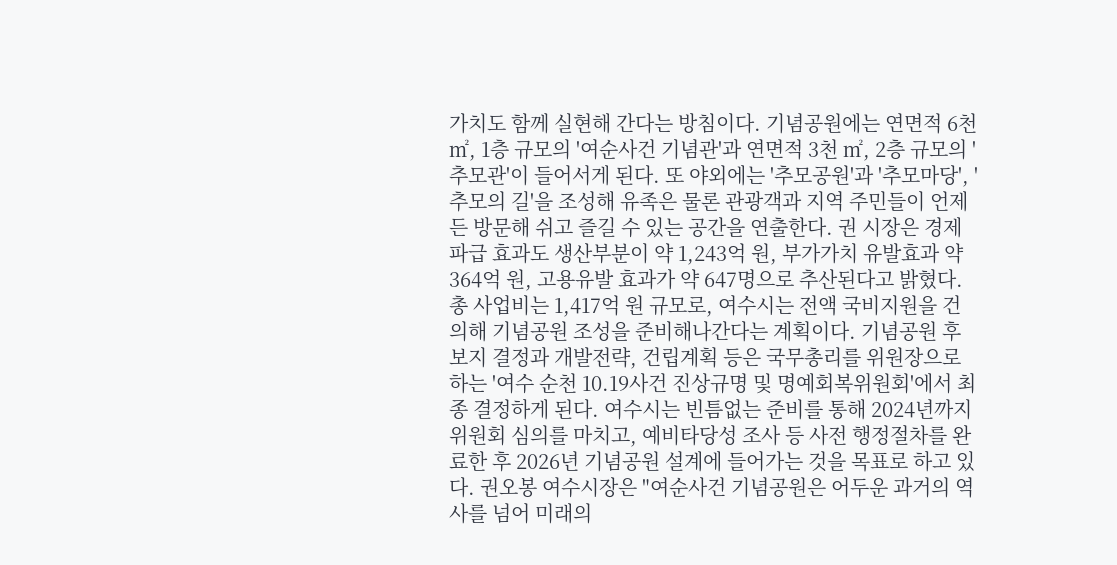가치도 함께 실현해 간다는 방침이다. 기념공원에는 연면적 6천 ㎡, 1층 규모의 '여순사건 기념관'과 연면적 3천 ㎡, 2층 규모의 '추모관'이 들어서게 된다. 또 야외에는 '추모공원'과 '추모마당', '추모의 길'을 조성해 유족은 물론 관광객과 지역 주민들이 언제든 방문해 쉬고 즐길 수 있는 공간을 연출한다. 권 시장은 경제파급 효과도 생산부분이 약 1,243억 원, 부가가치 유발효과 약 364억 원, 고용유발 효과가 약 647명으로 추산된다고 밝혔다. 총 사업비는 1,417억 원 규모로, 여수시는 전액 국비지원을 건의해 기념공원 조성을 준비해나간다는 계획이다. 기념공원 후보지 결정과 개발전략, 건립계획 등은 국무총리를 위원장으로 하는 '여수 순천 10.19사건 진상규명 및 명예회복위원회'에서 최종 결정하게 된다. 여수시는 빈틈없는 준비를 통해 2024년까지 위원회 심의를 마치고, 예비타당성 조사 등 사전 행정절차를 완료한 후 2026년 기념공원 설계에 들어가는 것을 목표로 하고 있다. 권오봉 여수시장은 "여순사건 기념공원은 어두운 과거의 역사를 넘어 미래의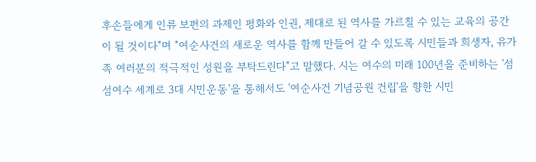후손들에게 인류 보편의 과제인 평화와 인권, 제대로 된 역사를 가르칠 수 있는 교육의 공간이 될 것이다"며 "여순사건의 새로운 역사를 함께 만들어 갈 수 있도록 시민들과 희생자, 유가족 여러분의 적극적인 성원을 부탁드린다"고 말했다. 시는 여수의 미래 100년을 준비하는 '섬섬여수 세계로 3대 시민운동'을 통해서도 '여순사건 기념공원 건립'을 향한 시민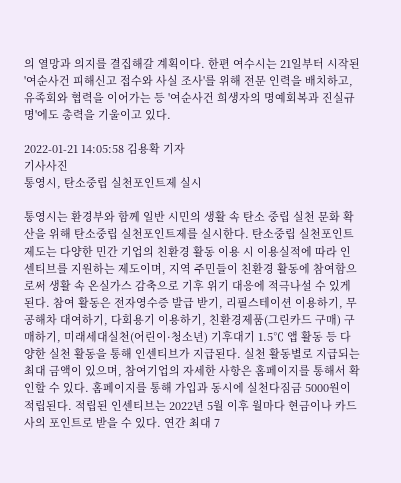의 열망과 의지를 결집해갈 계획이다. 한편 여수시는 21일부터 시작된 '여순사건 피해신고 접수와 사실 조사'를 위해 전문 인력을 배치하고, 유족회와 협력을 이어가는 등 '여순사건 희생자의 명예회복과 진실규명'에도 총력을 기울이고 있다.

2022-01-21 14:05:58 김용확 기자
기사사진
통영시, 탄소중립 실천포인트제 실시

통영시는 환경부와 함께 일반 시민의 생활 속 탄소 중립 실천 문화 확산을 위해 탄소중립 실천포인트제를 실시한다. 탄소중립 실천포인트 제도는 다양한 민간 기업의 친환경 활동 이용 시 이용실적에 따라 인센티브를 지원하는 제도이며, 지역 주민들이 친환경 활동에 참여함으로써 생활 속 온실가스 감축으로 기후 위기 대응에 적극나설 수 있게 된다. 참여 활동은 전자영수증 발급 받기, 리필스테이션 이용하기, 무공해차 대여하기, 다회용기 이용하기, 친환경제품(그린카드 구매) 구매하기, 미래세대실천(어린이·청소년) 기후대기 1.5℃ 앱 활동 등 다양한 실천 활동을 통해 인센티브가 지급된다. 실천 활동별로 지급되는 최대 금액이 있으며, 참여기업의 자세한 사항은 홈페이지를 통해서 확인할 수 있다. 홈페이지를 통해 가입과 동시에 실천다짐금 5000원이 적립된다. 적립된 인센티브는 2022년 5월 이후 월마다 현금이나 카드사의 포인트로 받을 수 있다. 연간 최대 7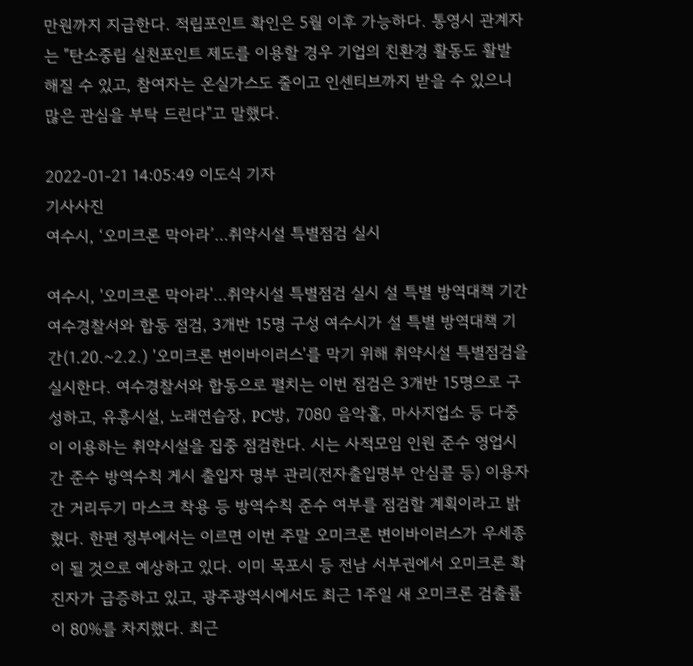만원까지 지급한다. 적립포인트 확인은 5월 이후 가능하다. 통영시 관계자는 "탄소중립 실천포인트 제도를 이용할 경우 기업의 친환경 활동도 활발해질 수 있고, 참여자는 온실가스도 줄이고 인센티브까지 받을 수 있으니 많은 관심을 부탁 드린다"고 말했다.

2022-01-21 14:05:49 이도식 기자
기사사진
여수시, ‘오미크론 막아라’…취약시설 특별점검 실시

여수시, '오미크론 막아라'…취약시설 특별점검 실시 설 특별 방역대책 기간 여수경찰서와 합동 점검, 3개반 15명 구성 여수시가 설 특별 방역대책 기간(1.20.~2.2.) '오미크론 변이바이러스'를 막기 위해 취약시설 특별점검을 실시한다. 여수경찰서와 합동으로 펼치는 이번 점검은 3개반 15명으로 구성하고, 유흥시설, 노래연습장, PC방, 7080 음악홀, 마사지업소 등 다중이 이용하는 취약시설을 집중 점검한다. 시는 사적모임 인원 준수 영업시간 준수 방역수칙 게시 출입자 명부 관리(전자출입명부 안심콜 등) 이용자 간 거리두기 마스크 착용 등 방역수칙 준수 여부를 점검할 계획이라고 밝혔다. 한편 정부에서는 이르면 이번 주말 오미크론 변이바이러스가 우세종이 될 것으로 예상하고 있다. 이미 목포시 등 전남 서부권에서 오미크론 확진자가 급증하고 있고, 광주광역시에서도 최근 1주일 새 오미크론 검출률이 80%를 차지했다. 최근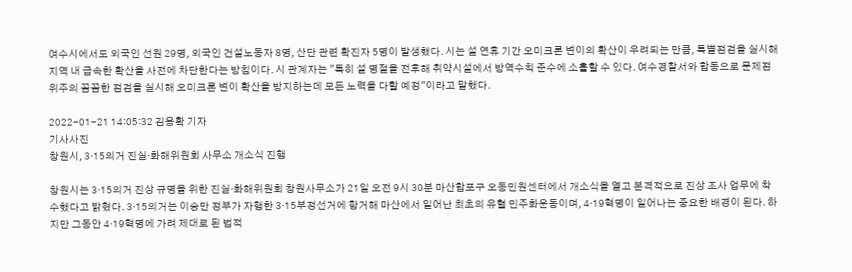여수시에서도 외국인 선원 29명, 외국인 건설노동자 8명, 산단 관련 확진자 5명이 발생했다. 시는 설 연휴 기간 오미크론 변이의 확산이 우려되는 만큼, 특별점검을 실시해 지역 내 급속한 확산을 사전에 차단한다는 방침이다. 시 관계자는 "특히 설 명절을 전후해 취약시설에서 방역수칙 준수에 소홀할 수 있다. 여수경찰서와 합동으로 문제점 위주의 꼼꼼한 점검을 실시해 오미크론 변이 확산을 방지하는데 모든 노력을 다할 예정"이라고 말했다.

2022-01-21 14:05:32 김용확 기자
기사사진
창원시, 3·15의거 진실·화해위원회 사무소 개소식 진행

창원시는 3·15의거 진상 규명을 위한 진실·화해위원회 창원사무소가 21일 오전 9시 30분 마산합포구 오동민원센터에서 개소식을 열고 본격적으로 진상 조사 업무에 착수했다고 밝혔다. 3·15의거는 이승만 정부가 자행한 3·15부정선거에 항거해 마산에서 일어난 최초의 유혈 민주화운동이며, 4·19혁명이 일어나는 중요한 배경이 된다. 하지만 그동안 4·19혁명에 가려 제대로 된 법적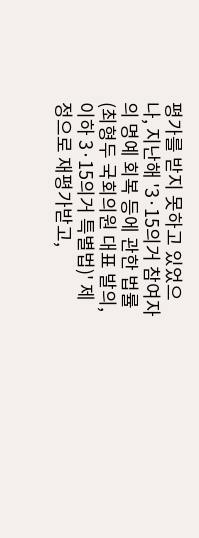평가를 받지 못하고 있었으나, 지난해 '3·15의거 참여자의 명예 회복 등에 관한 법률(최형두 국회의원 대표 발의, 이하 3·15의거 특별법)' 제정으로 재평가받고,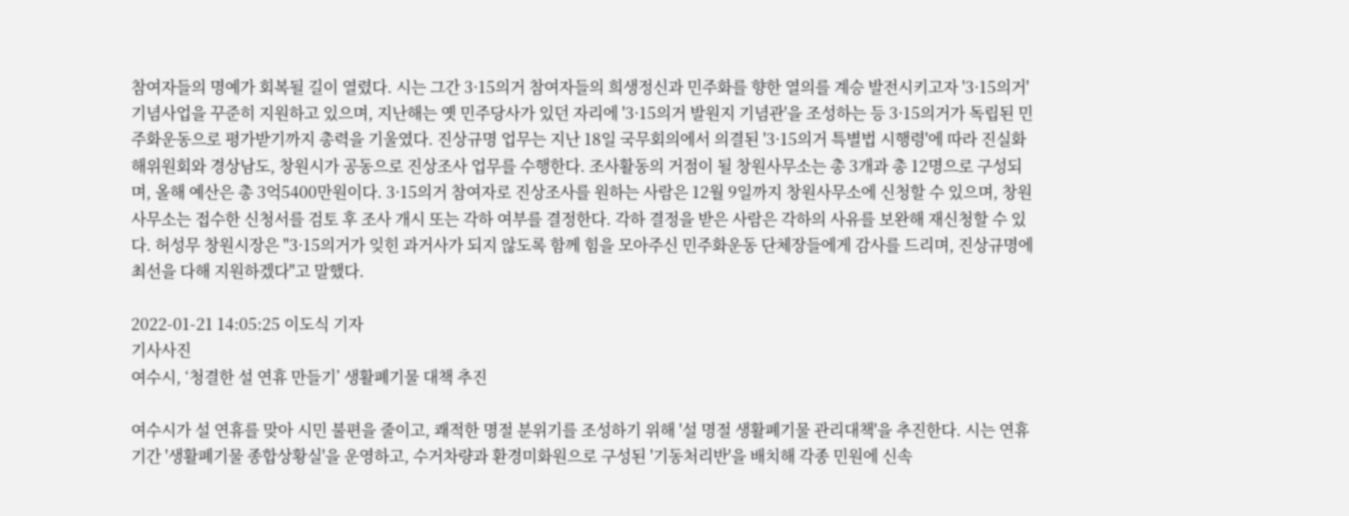참여자들의 명예가 회복될 길이 열렸다. 시는 그간 3·15의거 참여자들의 희생정신과 민주화를 향한 열의를 계승 발전시키고자 '3·15의거' 기념사업을 꾸준히 지원하고 있으며, 지난해는 옛 민주당사가 있던 자리에 '3·15의거 발원지 기념관'을 조성하는 등 3·15의거가 독립된 민주화운동으로 평가받기까지 총력을 기울였다. 진상규명 업무는 지난 18일 국무회의에서 의결된 '3·15의거 특별법 시행령'에 따라 진실화해위원회와 경상남도, 창원시가 공동으로 진상조사 업무를 수행한다. 조사활동의 거점이 될 창원사무소는 총 3개과 총 12명으로 구성되며, 올해 예산은 총 3억5400만원이다. 3·15의거 참여자로 진상조사를 원하는 사람은 12월 9일까지 창원사무소에 신청할 수 있으며, 창원사무소는 접수한 신청서를 검토 후 조사 개시 또는 각하 여부를 결정한다. 각하 결정을 받은 사람은 각하의 사유를 보완해 재신청할 수 있다. 허성무 창원시장은 "3·15의거가 잊힌 과거사가 되지 않도록 함께 힘을 모아주신 민주화운동 단체장들에게 감사를 드리며, 진상규명에 최선을 다해 지원하겠다"고 말했다.

2022-01-21 14:05:25 이도식 기자
기사사진
여수시, ‘청결한 설 연휴 만들기’ 생활폐기물 대책 추진

여수시가 설 연휴를 맞아 시민 불편을 줄이고, 쾌적한 명절 분위기를 조성하기 위해 '설 명절 생활폐기물 관리대책'을 추진한다. 시는 연휴 기간 '생활폐기물 종합상황실'을 운영하고, 수거차량과 환경미화원으로 구성된 '기동처리반'을 배치해 각종 민원에 신속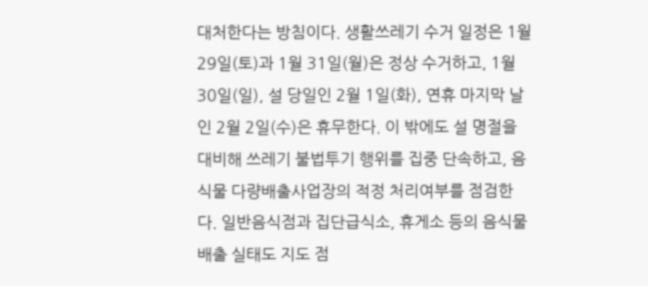대처한다는 방침이다. 생활쓰레기 수거 일정은 1월 29일(토)과 1월 31일(월)은 정상 수거하고, 1월 30일(일), 설 당일인 2월 1일(화), 연휴 마지막 날인 2월 2일(수)은 휴무한다. 이 밖에도 설 명절을 대비해 쓰레기 불법투기 행위를 집중 단속하고, 음식물 다량배출사업장의 적정 처리여부를 점검한다. 일반음식점과 집단급식소, 휴게소 등의 음식물 배출 실태도 지도 점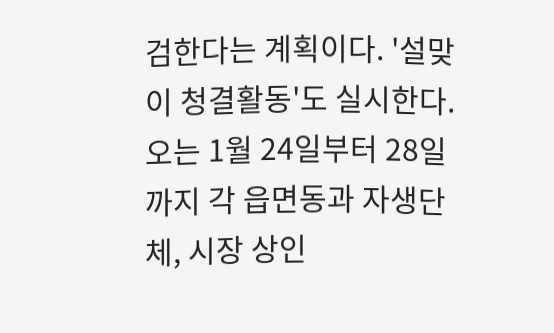검한다는 계획이다. '설맞이 청결활동'도 실시한다. 오는 1월 24일부터 28일까지 각 읍면동과 자생단체, 시장 상인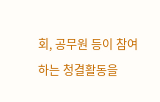회, 공무원 등이 참여하는 청결활동을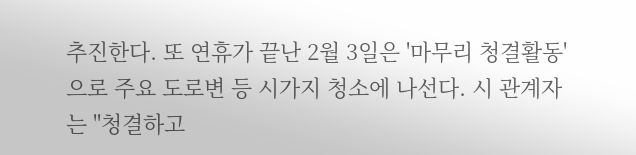추진한다. 또 연휴가 끝난 2월 3일은 '마무리 청결활동'으로 주요 도로변 등 시가지 청소에 나선다. 시 관계자는 "청결하고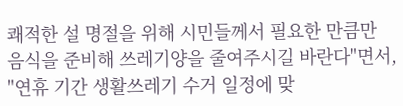쾌적한 설 명절을 위해 시민들께서 필요한 만큼만 음식을 준비해 쓰레기양을 줄여주시길 바란다"면서, "연휴 기간 생활쓰레기 수거 일정에 맞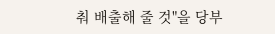춰 배출해 줄 것"을 당부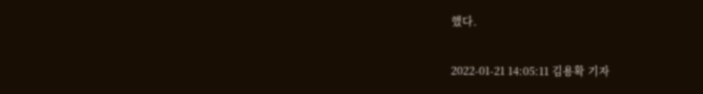했다.

2022-01-21 14:05:11 김용확 기자